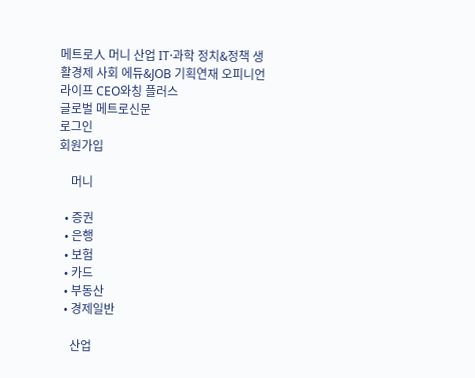메트로人 머니 산업 IT·과학 정치&정책 생활경제 사회 에듀&JOB 기획연재 오피니언 라이프 CEO와칭 플러스
글로벌 메트로신문
로그인
회원가입

    머니

  • 증권
  • 은행
  • 보험
  • 카드
  • 부동산
  • 경제일반

    산업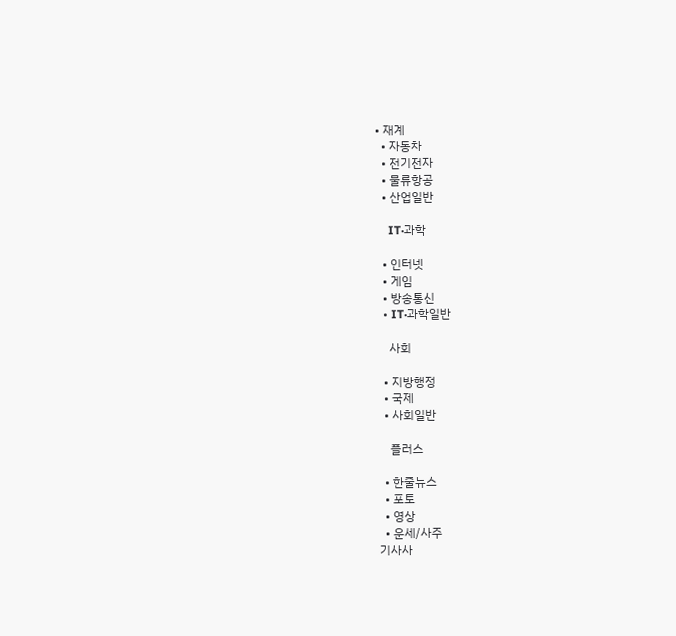• 재계
  • 자동차
  • 전기전자
  • 물류항공
  • 산업일반

    IT·과학

  • 인터넷
  • 게임
  • 방송통신
  • IT·과학일반

    사회

  • 지방행정
  • 국제
  • 사회일반

    플러스

  • 한줄뉴스
  • 포토
  • 영상
  • 운세/사주
기사사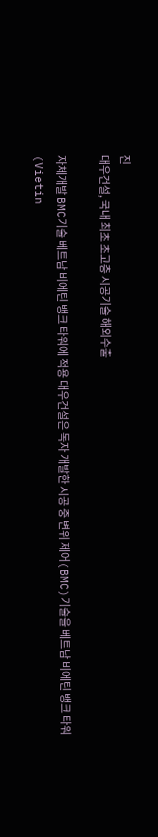진
대우건설, 국내 최초 초고층 시공기술 해외수출

자체개발 BMC기술 베트남 비에틴 뱅크 타워에 적용 대우건설은 독자 개발한 시공 중 변위 제어(BMC)기술을 베트남 비에틴 뱅크 타워(Vietin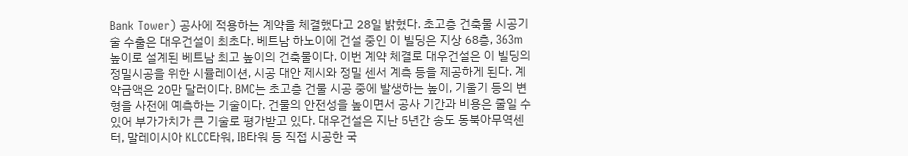Bank Tower) 공사에 적용하는 계약을 체결했다고 28일 밝혔다. 초고층 건축물 시공기술 수출은 대우건설이 최초다. 베트남 하노이에 건설 중인 이 빌딩은 지상 68층, 363m 높이로 설계된 베트남 최고 높이의 건축물이다. 이번 계약 체결로 대우건설은 이 빌딩의 정밀시공을 위한 시뮬레이션, 시공 대안 제시와 정밀 센서 계측 등을 제공하게 된다. 계약금액은 20만 달러이다. BMC는 초고층 건물 시공 중에 발생하는 높이, 기울기 등의 변형을 사전에 예측하는 기술이다. 건물의 안전성을 높이면서 공사 기간과 비용은 줄일 수 있어 부가가치가 큰 기술로 평가받고 있다. 대우건설은 지난 5년간 송도 동북아무역센터, 말레이시아 KLCC타워, IB타워 등 직접 시공한 국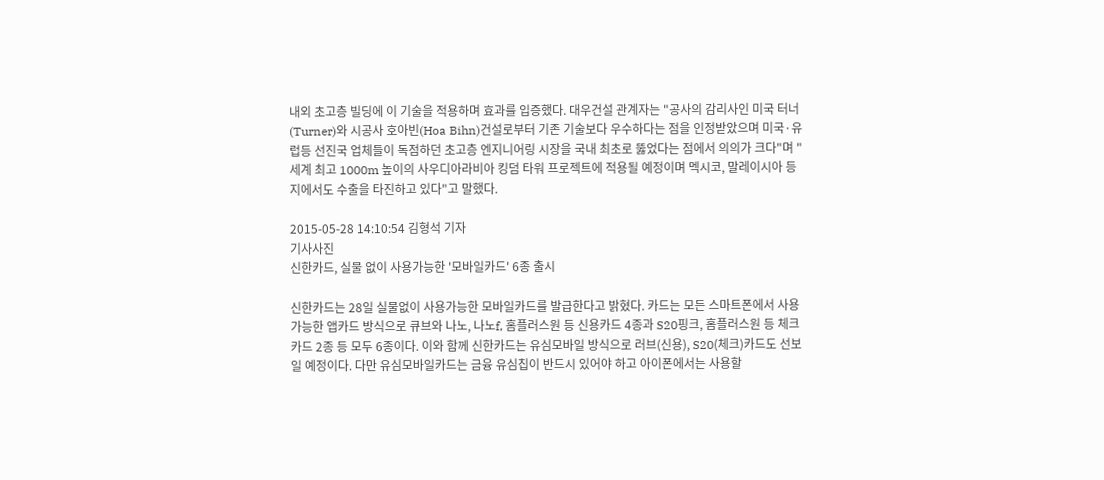내외 초고층 빌딩에 이 기술을 적용하며 효과를 입증했다. 대우건설 관계자는 "공사의 감리사인 미국 터너(Turner)와 시공사 호아빈(Hoa Bihn)건설로부터 기존 기술보다 우수하다는 점을 인정받았으며 미국·유럽등 선진국 업체들이 독점하던 초고층 엔지니어링 시장을 국내 최초로 뚫었다는 점에서 의의가 크다"며 "세계 최고 1000m 높이의 사우디아라비아 킹덤 타워 프로젝트에 적용될 예정이며 멕시코, 말레이시아 등지에서도 수출을 타진하고 있다"고 말했다.

2015-05-28 14:10:54 김형석 기자
기사사진
신한카드, 실물 없이 사용가능한 '모바일카드' 6종 출시

신한카드는 28일 실물없이 사용가능한 모바일카드를 발급한다고 밝혔다. 카드는 모든 스마트폰에서 사용 가능한 앱카드 방식으로 큐브와 나노, 나노f, 홈플러스원 등 신용카드 4종과 S20핑크, 홈플러스원 등 체크카드 2종 등 모두 6종이다. 이와 함께 신한카드는 유심모바일 방식으로 러브(신용), S20(체크)카드도 선보일 예정이다. 다만 유심모바일카드는 금융 유심칩이 반드시 있어야 하고 아이폰에서는 사용할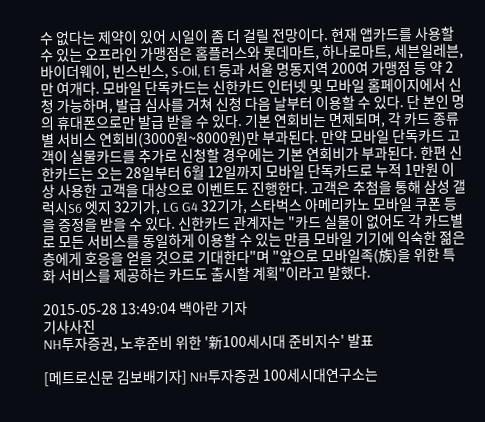수 없다는 제약이 있어 시일이 좀 더 걸릴 전망이다. 현재 앱카드를 사용할 수 있는 오프라인 가맹점은 홈플러스와 롯데마트, 하나로마트, 세븐일레븐, 바이더웨이, 빈스빈스, S-Oil, E1 등과 서울 명동지역 200여 가맹점 등 약 2만 여개다. 모바일 단독카드는 신한카드 인터넷 및 모바일 홈페이지에서 신청 가능하며, 발급 심사를 거쳐 신청 다음 날부터 이용할 수 있다. 단 본인 명의 휴대폰으로만 발급 받을 수 있다. 기본 연회비는 면제되며, 각 카드 종류별 서비스 연회비(3000원~8000원)만 부과된다. 만약 모바일 단독카드 고객이 실물카드를 추가로 신청할 경우에는 기본 연회비가 부과된다. 한편 신한카드는 오는 28일부터 6월 12일까지 모바일 단독카드로 누적 1만원 이상 사용한 고객을 대상으로 이벤트도 진행한다. 고객은 추첨을 통해 삼성 갤럭시S6 엣지 32기가, LG G4 32기가, 스타벅스 아메리카노 모바일 쿠폰 등을 증정을 받을 수 있다. 신한카드 관계자는 "카드 실물이 없어도 각 카드별로 모든 서비스를 동일하게 이용할 수 있는 만큼 모바일 기기에 익숙한 젊은 층에게 호응을 얻을 것으로 기대한다"며 "앞으로 모바일족(族)을 위한 특화 서비스를 제공하는 카드도 출시할 계획"이라고 말했다.

2015-05-28 13:49:04 백아란 기자
기사사진
NH투자증권, 노후준비 위한 '新100세시대 준비지수' 발표

[메트로신문 김보배기자] NH투자증권 100세시대연구소는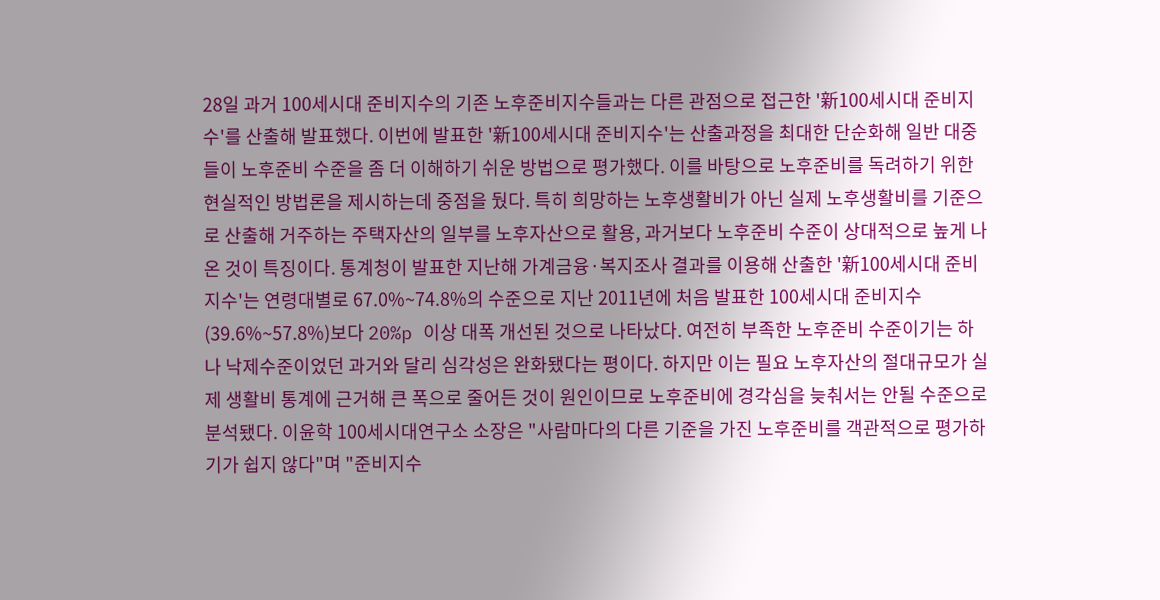28일 과거 100세시대 준비지수의 기존 노후준비지수들과는 다른 관점으로 접근한 '新100세시대 준비지수'를 산출해 발표했다. 이번에 발표한 '新100세시대 준비지수'는 산출과정을 최대한 단순화해 일반 대중들이 노후준비 수준을 좀 더 이해하기 쉬운 방법으로 평가했다. 이를 바탕으로 노후준비를 독려하기 위한 현실적인 방법론을 제시하는데 중점을 뒀다. 특히 희망하는 노후생활비가 아닌 실제 노후생활비를 기준으로 산출해 거주하는 주택자산의 일부를 노후자산으로 활용, 과거보다 노후준비 수준이 상대적으로 높게 나온 것이 특징이다. 통계청이 발표한 지난해 가계금융·복지조사 결과를 이용해 산출한 '新100세시대 준비지수'는 연령대별로 67.0%~74.8%의 수준으로 지난 2011년에 처음 발표한 100세시대 준비지수(39.6%~57.8%)보다 20%p 이상 대폭 개선된 것으로 나타났다. 여전히 부족한 노후준비 수준이기는 하나 낙제수준이었던 과거와 달리 심각성은 완화됐다는 평이다. 하지만 이는 필요 노후자산의 절대규모가 실제 생활비 통계에 근거해 큰 폭으로 줄어든 것이 원인이므로 노후준비에 경각심을 늦춰서는 안될 수준으로 분석됐다. 이윤학 100세시대연구소 소장은 "사람마다의 다른 기준을 가진 노후준비를 객관적으로 평가하기가 쉽지 않다"며 "준비지수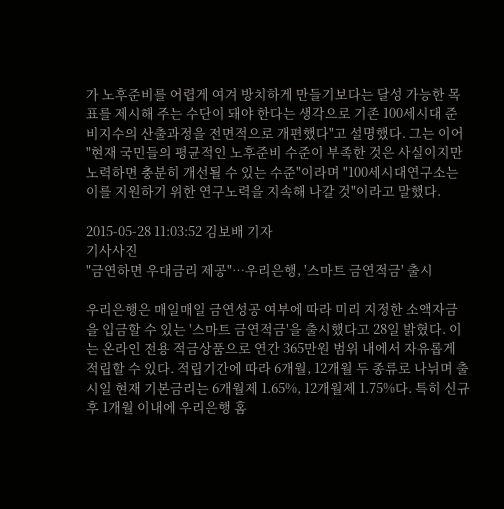가 노후준비를 어렵게 여겨 방치하게 만들기보다는 달성 가능한 목표를 제시해 주는 수단이 돼야 한다는 생각으로 기존 100세시대 준비지수의 산출과정을 전면적으로 개편했다"고 설명했다. 그는 이어 "현재 국민들의 평균적인 노후준비 수준이 부족한 것은 사실이지만 노력하면 충분히 개선될 수 있는 수준"이라며 "100세시대연구소는 이를 지원하기 위한 연구노력을 지속해 나갈 것"이라고 말했다.

2015-05-28 11:03:52 김보배 기자
기사사진
"금연하면 우대금리 제공"…우리은행, '스마트 금연적금' 출시

우리은행은 매일매일 금연성공 여부에 따라 미리 지정한 소액자금을 입금할 수 있는 '스마트 금연적금'을 출시했다고 28일 밝혔다. 이는 온라인 전용 적금상품으로 연간 365만원 범위 내에서 자유롭게 적립할 수 있다. 적립기간에 따라 6개월, 12개월 두 종류로 나뉘며 출시일 현재 기본금리는 6개월제 1.65%, 12개월제 1.75%다. 특히 신규 후 1개월 이내에 우리은행 홈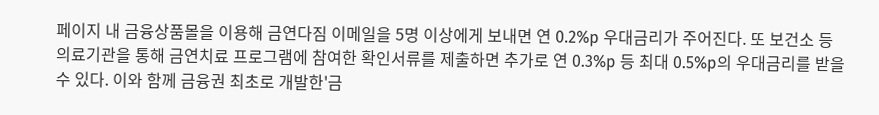페이지 내 금융상품몰을 이용해 금연다짐 이메일을 5명 이상에게 보내면 연 0.2%p 우대금리가 주어진다. 또 보건소 등 의료기관을 통해 금연치료 프로그램에 참여한 확인서류를 제출하면 추가로 연 0.3%p 등 최대 0.5%p의 우대금리를 받을 수 있다. 이와 함께 금융권 최초로 개발한'금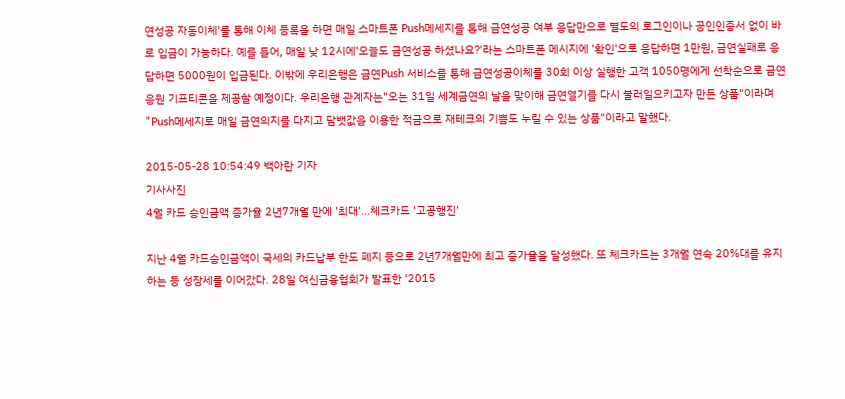연성공 자동이체'를 통해 이체 등록을 하면 매일 스마트폰 Push메세지를 통해 금연성공 여부 응답만으로 별도의 로그인이나 공인인증서 없이 바로 입금이 가능하다. 예를 들어, 매일 낮 12시에'오늘도 금연성공 하셨나요?'라는 스마트폰 메시지에 '확인'으로 응답하면 1만원, 금연실패로 응답하면 5000원이 입금된다. 이밖에 우리은행은 금연Push 서비스를 통해 금연성공이체를 30회 이상 실행한 고객 1050명에게 선착순으로 금연응원 기프티콘을 제공할 예정이다. 우리은행 관계자는"오는 31일 세계금연의 날을 맞이해 금연열기를 다시 불러일으키고자 만든 상품"이라며 "Push메세지로 매일 금연의지를 다지고 담뱃값을 이용한 적금으로 재테크의 기쁨도 누릴 수 있는 상품"이라고 말했다.

2015-05-28 10:54:49 백아란 기자
기사사진
4월 카드 승인금액 증가율 2년7개월 만에 '최대'…체크카드 '고공행진'

지난 4월 카드승인금액이 국세의 카드납부 한도 폐지 등으로 2년7개월만에 최고 증가율을 달성했다. 또 체크카드는 3개월 연속 20%대를 유지하는 등 성장세를 이어갔다. 28일 여신금융협회가 발표한 '2015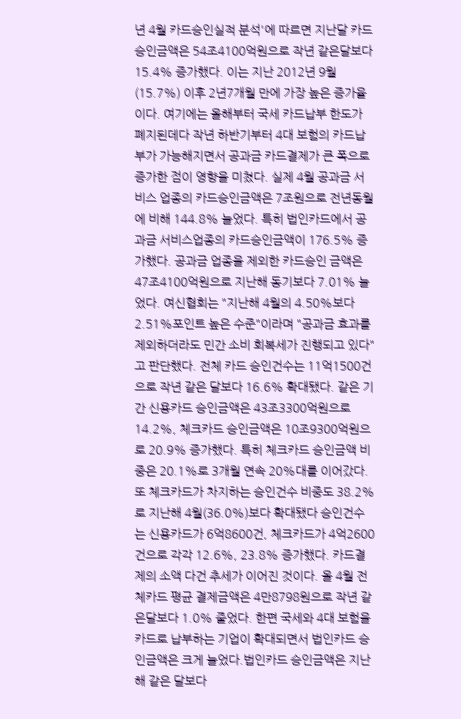년 4월 카드승인실적 분석'에 따르면 지난달 카드승인금액은 54조4100억원으로 작년 같은달보다 15.4% 증가했다. 이는 지난 2012년 9월(15.7%) 이후 2년7개월 만에 가장 높은 증가율이다. 여기에는 올해부터 국세 카드납부 한도가 폐지된데다 작년 하반기부터 4대 보험의 카드납부가 가능해지면서 공과금 카드결제가 큰 폭으로 증가한 점이 영향을 미쳤다. 실제 4월 공과금 서비스 업종의 카드승인금액은 7조원으로 전년동월에 비해 144.8% 늘었다. 특히 법인카드에서 공과금 서비스업종의 카드승인금액이 176.5% 증가했다. 공과금 업종을 제외한 카드승인 금액은 47조4100억원으로 지난해 동기보다 7.01% 늘었다. 여신협회는 "지난해 4월의 4.50%보다 2.51%포인트 높은 수준"이라며 "공과금 효과를 제외하더라도 민간 소비 회복세가 진행되고 있다"고 판단했다. 전체 카드 승인건수는 11억1500건으로 작년 같은 달보다 16.6% 확대됐다. 같은 기간 신용카드 승인금액은 43조3300억원으로 14.2%, 체크카드 승인금액은 10조9300억원으로 20.9% 증가했다. 특히 체크카드 승인금액 비중은 20.1%로 3개월 연속 20%대를 이어갔다. 또 체크카드가 차지하는 승인건수 비중도 38.2%로 지난해 4월(36.0%)보다 확대됐다 승인건수는 신용카드가 6억8600건, 체크카드가 4억2600건으로 각각 12.6%, 23.8% 증가했다. 카드결제의 소액 다건 추세가 이어진 것이다. 올 4월 전체카드 평균 결제금액은 4만8798원으로 작년 같은달보다 1.0% 줄었다. 한편 국세와 4대 보험을 카드로 납부하는 기업이 확대되면서 법인카드 승인금액은 크게 늘었다.법인카드 승인금액은 지난해 같은 달보다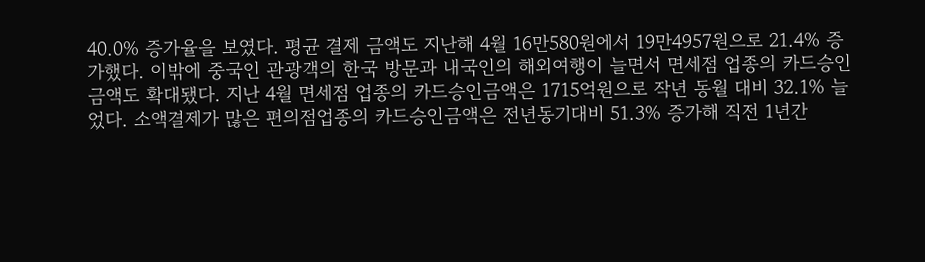40.0% 증가율을 보였다. 평균 결제 금액도 지난해 4월 16만580원에서 19만4957원으로 21.4% 증가했다. 이밖에 중국인 관광객의 한국 방문과 내국인의 해외여행이 늘면서 면세점 업종의 카드승인 금액도 확대됐다. 지난 4월 면세점 업종의 카드승인금액은 1715억원으로 작년 동월 대비 32.1% 늘었다. 소액결제가 많은 편의점업종의 카드승인금액은 전년동기대비 51.3% 증가해 직전 1년간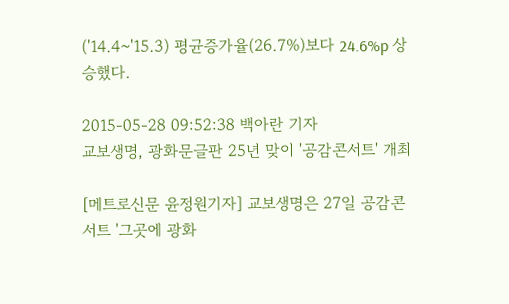('14.4~'15.3) 평균증가율(26.7%)보다 24.6%p 상승했다.

2015-05-28 09:52:38 백아란 기자
교보생명, 광화문글판 25년 맞이 '공감콘서트' 개최

[메트로신문 윤정원기자] 교보생명은 27일 공감콘서트 '그곳에 광화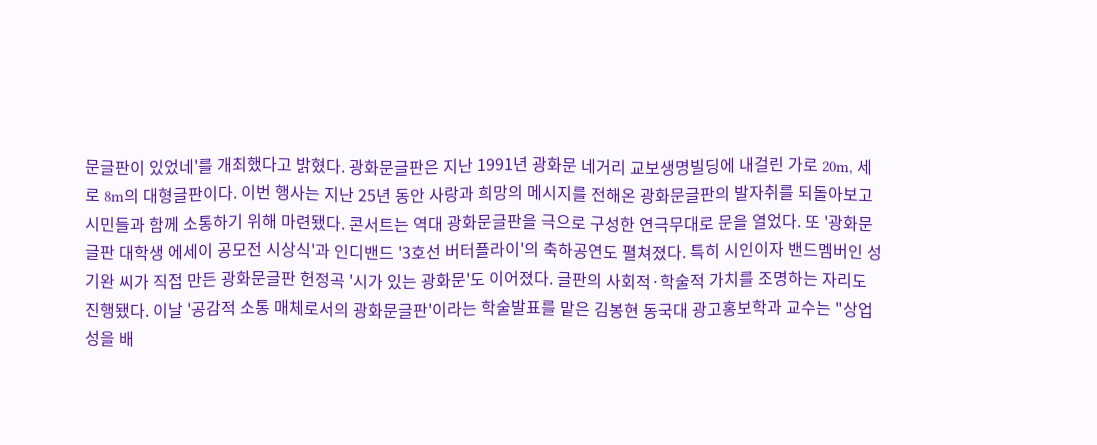문글판이 있었네'를 개최했다고 밝혔다. 광화문글판은 지난 1991년 광화문 네거리 교보생명빌딩에 내걸린 가로 20m, 세로 8m의 대형글판이다. 이번 행사는 지난 25년 동안 사랑과 희망의 메시지를 전해온 광화문글판의 발자취를 되돌아보고 시민들과 함께 소통하기 위해 마련됐다. 콘서트는 역대 광화문글판을 극으로 구성한 연극무대로 문을 열었다. 또 '광화문글판 대학생 에세이 공모전 시상식'과 인디밴드 '3호선 버터플라이'의 축하공연도 펼쳐졌다. 특히 시인이자 밴드멤버인 성기완 씨가 직접 만든 광화문글판 헌정곡 '시가 있는 광화문'도 이어졌다. 글판의 사회적·학술적 가치를 조명하는 자리도 진행됐다. 이날 '공감적 소통 매체로서의 광화문글판'이라는 학술발표를 맡은 김봉현 동국대 광고홍보학과 교수는 "상업성을 배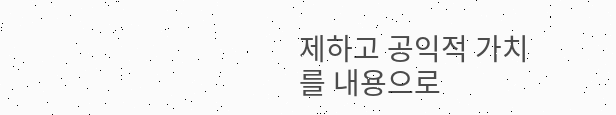제하고 공익적 가치를 내용으로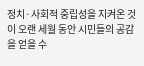정치·사회적 중립성을 지켜온 것이 오랜 세월 동안 시민들의 공감을 얻을 수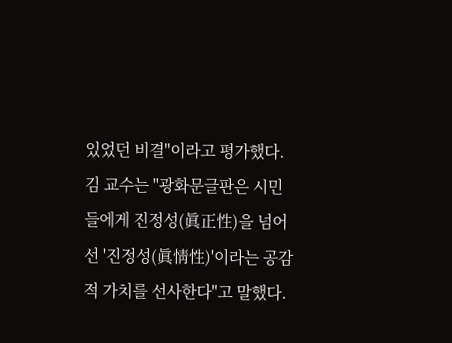있었던 비결"이라고 평가했다. 김 교수는 "광화문글판은 시민들에게 진정성(眞正性)을 넘어선 '진정성(眞情性)'이라는 공감적 가치를 선사한다"고 말했다.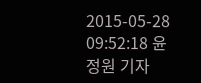2015-05-28 09:52:18 윤정원 기자